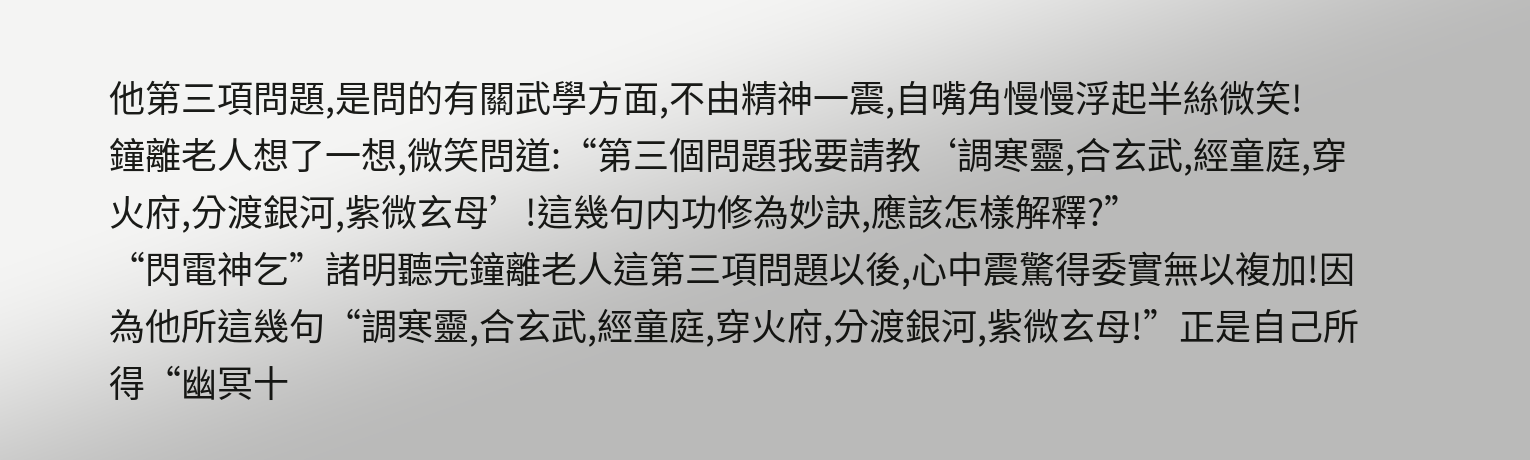他第三項問題,是問的有關武學方面,不由精神一震,自嘴角慢慢浮起半絲微笑!
鐘離老人想了一想,微笑問道:“第三個問題我要請教‘調寒靈,合玄武,經童庭,穿火府,分渡銀河,紫微玄母’!這幾句内功修為妙訣,應該怎樣解釋?”
“閃電神乞”諸明聽完鐘離老人這第三項問題以後,心中震驚得委實無以複加!因為他所這幾句“調寒靈,合玄武,經童庭,穿火府,分渡銀河,紫微玄母!”正是自己所得“幽冥十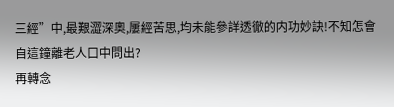三經”中,最艱澀深奧,屢經苦思,均未能參詳透徹的内功妙訣!不知怎會自這鐘離老人口中問出?
再轉念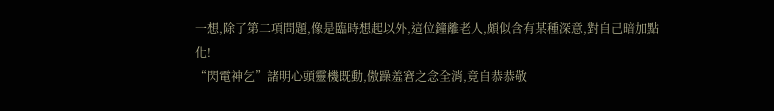一想,除了第二項問題,像是臨時想起以外,這位鐘離老人,頗似含有某種深意,對自己暗加點化!
“閃電神乞”諸明心頭靈機既動,傲躁羞窘之念全消,竟自恭恭敬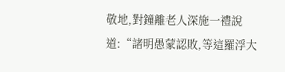敬地,對鐘離老人深施一禮說道:“諸明愚蒙認敗,等這羅浮大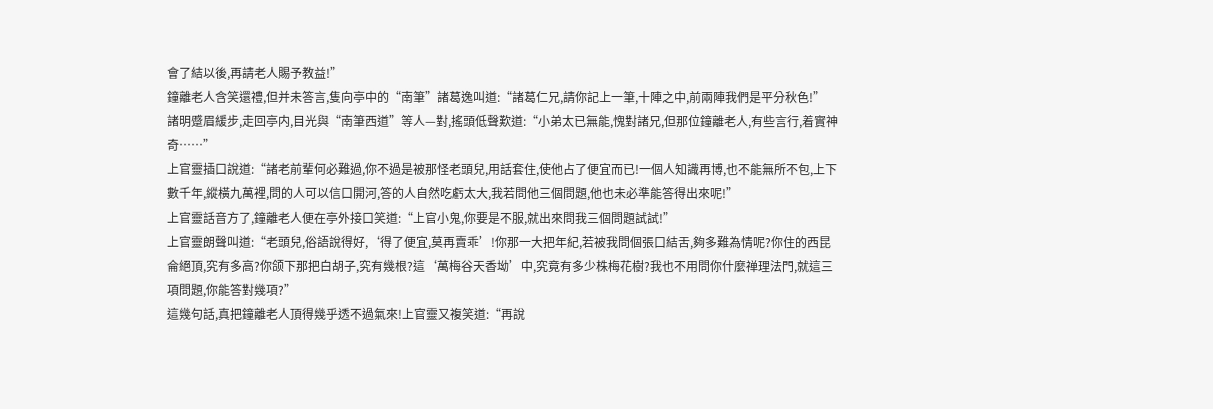會了結以後,再請老人賜予教益!”
鐘離老人含笑還禮,但并未答言,隻向亭中的“南筆”諸葛逸叫道:“諸葛仁兄,請你記上一筆,十陣之中,前兩陣我們是平分秋色!”
諸明蹙眉緩步,走回亭内,目光與“南筆西道”等人—對,搖頭低聲歎道:“小弟太已無能,愧對諸兄,但那位鐘離老人,有些言行,着實神奇……”
上官靈插口說道:“諸老前輩何必難過,你不過是被那怪老頭兒,用話套住,使他占了便宜而已!一個人知識再博,也不能無所不包,上下數千年,縱橫九萬裡,問的人可以信口開河,答的人自然吃虧太大,我若問他三個問題,他也未必準能答得出來呢!”
上官靈話音方了,鐘離老人便在亭外接口笑道:“上官小鬼,你要是不服,就出來問我三個問題試試!”
上官靈朗聲叫道:“老頭兒,俗語說得好,‘得了便宜,莫再賣乖’!你那一大把年紀,若被我問個張口結舌,夠多難為情呢?你住的西昆侖絕頂,究有多高?你颌下那把白胡子,究有幾根?這‘萬梅谷天香坳’中,究竟有多少株梅花樹?我也不用問你什麼禅理法門,就這三項問題,你能答對幾項?”
這幾句話,真把鐘離老人頂得幾乎透不過氣來!上官靈又複笑道:“再說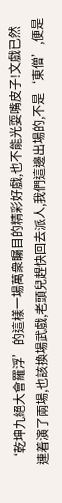‘乾坤九絕大會羅浮’的這樣一場萬衆矚目的精彩好戲,也不能光耍嘴皮子!文戲已然連着演了兩場,也該換場武戲,老頭兒趕快回去派人,我們這邊出場的,不是‘東僧’,便是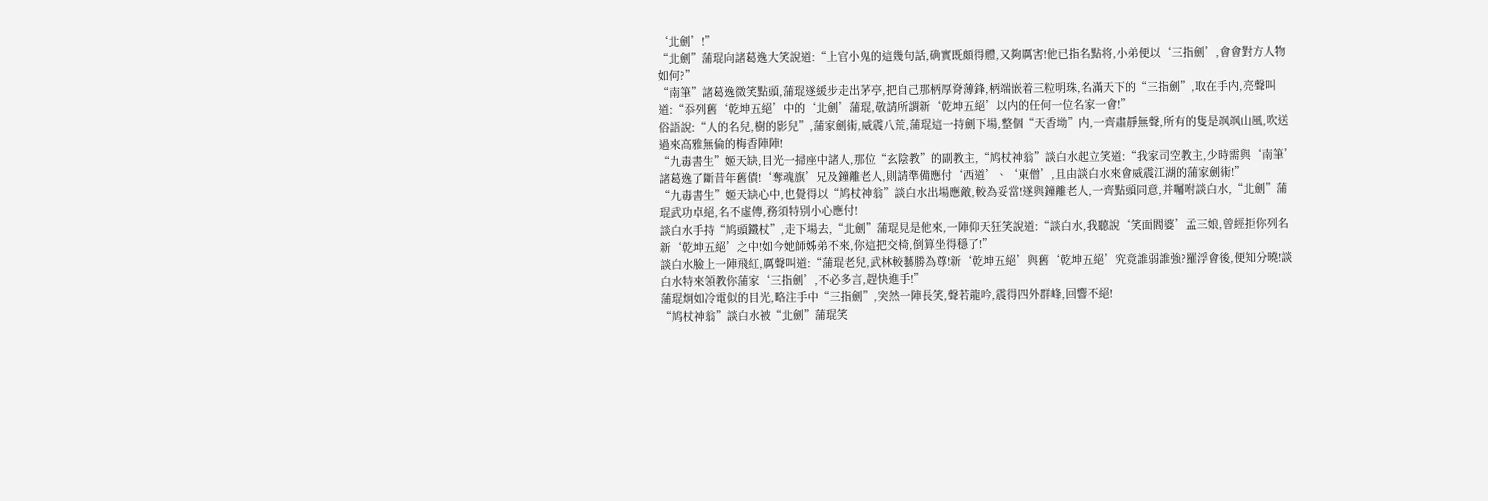‘北劍’!”
“北劍”蒲琨向諸葛逸大笑說道:“上官小鬼的這幾句話,确實既頗得體,又夠厲害!他已指名點将,小弟便以‘三指劍’,會會對方人物如何?”
“南筆”諸葛逸微笑點頭,蒲琨遂緩步走出茅亭,把自己那柄厚脊薄鋒,柄端嵌着三粒明珠,名滿天下的“三指劍”,取在手内,亮聲叫道:“忝列舊‘乾坤五絕’中的‘北劍’蒲琨,敬請所謂新‘乾坤五絕’以内的任何一位名家一會!”
俗語說:“人的名兒,樹的影兒”,蒲家劍術,威震八荒,蒲琨這一持劍下場,整個“天香坳”内,一齊肅靜無聲,所有的隻是飒飒山風,吹送過來高雅無倫的梅香陣陣!
“九毒書生”姬天缺,目光一掃座中諸人,那位“玄陰教”的副教主,“鸠杖神翁”談白水起立笑道:“我家司空教主,少時需與‘南筆’諸葛逸了斷昔年舊債!‘奪魂旗’兄及鐘離老人,則請準備應付‘西道’、‘東僧’,且由談白水來會威震江湖的蒲家劍術!”
“九毒書生”姬天缺心中,也覺得以“鸠杖神翁”談白水出場應敵,較為妥當!遂與鐘離老人,一齊點頭同意,并囑咐談白水,“北劍”蒲琨武功卓絕,名不虛傳,務須特别小心應付!
談白水手持“鸠頭鐵杖”,走下場去,“北劍”蒲琨見是他來,一陣仰天狂笑說道:“談白水,我聽說‘笑面閻婆’孟三娘,曾經拒你列名新‘乾坤五絕’之中!如今她師姊弟不來,你這把交椅,倒算坐得穩了!”
談白水臉上一陣飛紅,厲聲叫道:“蒲琨老兒,武林較藝勝為尊!新‘乾坤五絕’與舊‘乾坤五絕’究竟誰弱誰強?羅浮會後,便知分曉!談白水特來領教你蒲家‘三指劍’,不必多言,趕快進手!”
蒲琨炯如冷電似的目光,略注手中“三指劍”,突然一陣長笑,聲若龍吟,震得四外群峰,回響不絕!
“鸠杖神翁”談白水被“北劍”蒲琨笑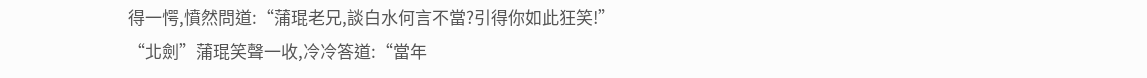得一愕,憤然問道:“蒲琨老兄,談白水何言不當?引得你如此狂笑!”
“北劍”蒲琨笑聲一收,冷冷答道:“當年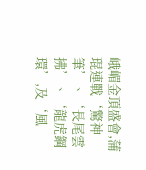峨嵋金頂盛會,蒲琨連戰‘驚神筆’、‘長尾雲拂’、‘龍虎鋼環’,及‘風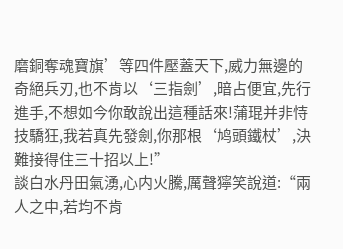磨銅奪魂寶旗’等四件壓蓋天下,威力無邊的奇絕兵刃,也不肯以‘三指劍’,暗占便宜,先行進手,不想如今你敢說出這種話來!蒲琨并非恃技驕狂,我若真先發劍,你那根‘鸠頭鐵杖’,決難接得住三十招以上!”
談白水丹田氣湧,心内火騰,厲聲獰笑說道:“兩人之中,若均不肯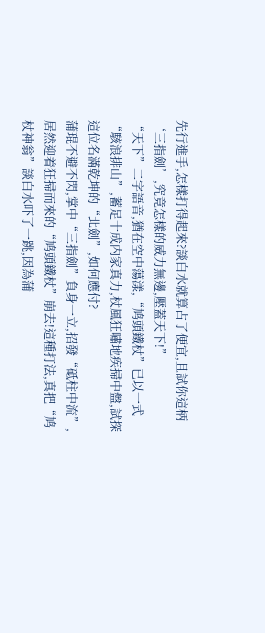先行進手,怎樣打得起來?談白水就算占了便宜,且試你這柄‘三指劍’,究竟怎樣的威力無邊,壓蓋天下!”
“天下”二字語音,猶在空中蕩漾,“鸠頭鐵杖”已以一式“駭浪排山”,蓄足十成内家真力,杖風狂嘯地疾掃中盤,試探這位名滿乾坤的“北劍”,如何應付?
蒲琨不避不閃,掌中“三指劍”負身一立,招發“砥柱中流”,居然迎着狂掃而來的“鸠頭鐵杖”崩去!這種打法,真把“鸠杖神翁”談白水吓了一跳,因為蒲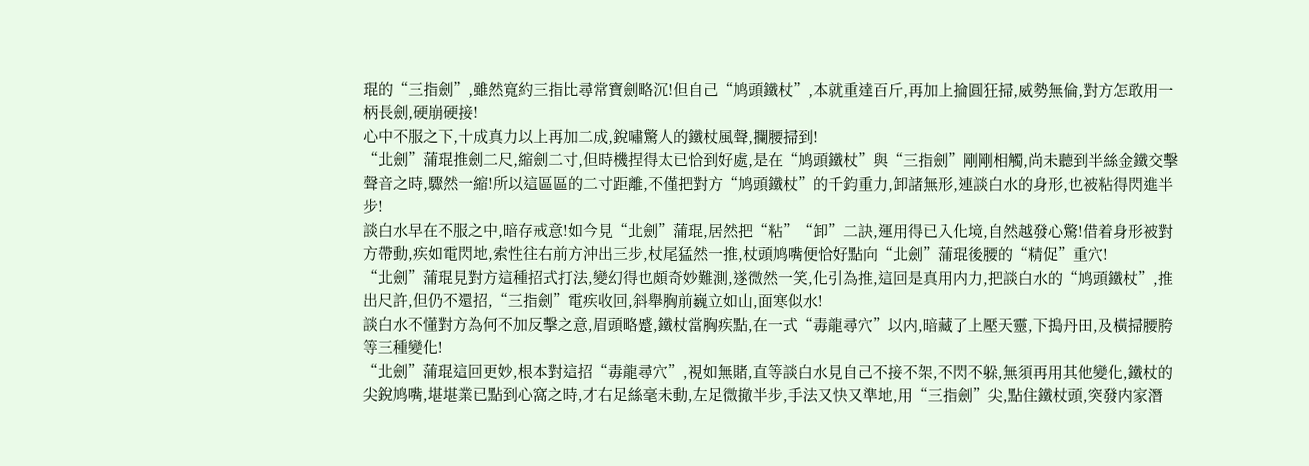琨的“三指劍”,雖然寬約三指比尋常寶劍略沉!但自己“鸠頭鐵杖”,本就重達百斤,再加上掄圓狂掃,威勢無倫,對方怎敢用一柄長劍,硬崩硬接!
心中不服之下,十成真力以上再加二成,銳嘯驚人的鐵杖風聲,攔腰掃到!
“北劍”蒲琨推劍二尺,縮劍二寸,但時機捏得太已恰到好處,是在“鸠頭鐵杖”與“三指劍”剛剛相觸,尚未聽到半絲金鐵交擊聲音之時,驟然一縮!所以這區區的二寸距離,不僅把對方“鸠頭鐵杖”的千鈞重力,卸諸無形,連談白水的身形,也被粘得閃進半步!
談白水早在不服之中,暗存戒意!如今見“北劍”蒲琨,居然把“粘”“卸”二訣,運用得已入化境,自然越發心驚!借着身形被對方帶動,疾如電閃地,索性往右前方沖出三步,杖尾猛然一推,杖頭鸠嘴便恰好點向“北劍”蒲琨後腰的“精促”重穴!
“北劍”蒲琨見對方這種招式打法,變幻得也頗奇妙難測,遂微然一笑,化引為推,這回是真用内力,把談白水的“鸠頭鐵杖”,推出尺許,但仍不還招,“三指劍”電疾收回,斜舉胸前巍立如山,面寒似水!
談白水不懂對方為何不加反擊之意,眉頭略蹙,鐵杖當胸疾點,在一式“毒龍尋穴”以内,暗藏了上壓天靈,下搗丹田,及橫掃腰胯等三種變化!
“北劍”蒲琨這回更妙,根本對這招“毒龍尋穴”,視如無賭,直等談白水見自己不接不架,不閃不躲,無須再用其他變化,鐵杖的尖銳鸠嘴,堪堪業已點到心窩之時,才右足絲毫未動,左足微撤半步,手法又快又準地,用“三指劍”尖,點住鐵杖頭,突發内家潛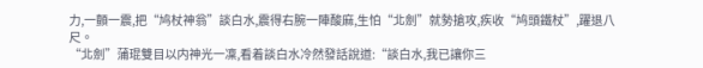力,一顫一震,把“鸠杖神翁”談白水,震得右腕一陣酸麻,生怕“北劍”就勢搶攻,疾收“鸠頭鐵杖”,躍退八尺。
“北劍”蒲琨雙目以内神光一凜,看着談白水冷然發話說道:“談白水,我已讓你三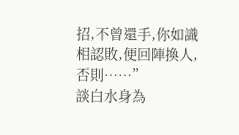招,不曾還手,你如識相認敗,便回陣換人,否則……”
談白水身為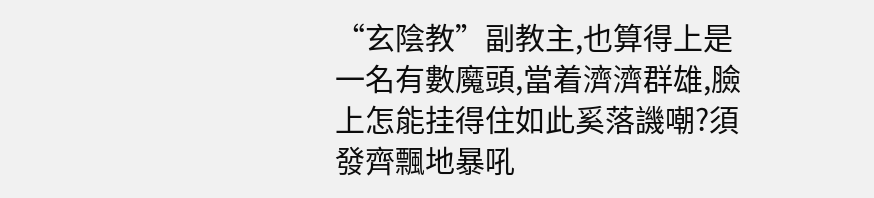“玄陰教”副教主,也算得上是一名有數魔頭,當着濟濟群雄,臉上怎能挂得住如此奚落譏嘲?須發齊飄地暴吼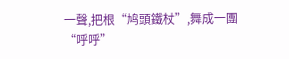一聲,把根“鸠頭鐵杖”,舞成一團“呼呼”